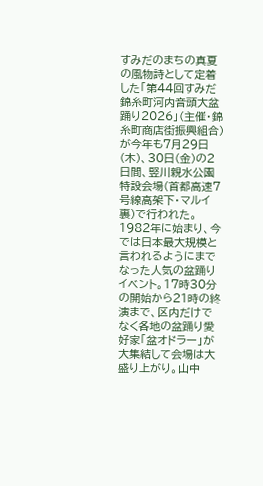すみだのまちの真夏の風物詩として定着した「第44回すみだ錦糸町河内音頭大盆踊り2026」(主催・錦糸町商店街振興組合)が今年も7月29日(木)、30日(金)の2日間、竪川親水公園特設会場(首都高速7号線高架下・マルイ裏)で行われた。
1982年に始まり、今では日本最大規模と言われるようにまでなった人気の盆踊りイベント。17時30分の開始から21時の終演まで、区内だけでなく各地の盆踊り愛好家「盆オドラー」が大集結して会場は大盛り上がり。山中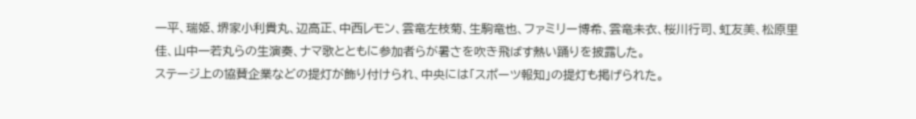一平、瑞姫、堺家小利貴丸、辺高正、中西レモン、雲竜左枝菊、生駒竜也、ファミリー博希、雲竜未衣、桜川行司、虹友美、松原里佳、山中一若丸らの生演奏、ナマ歌とともに参加者らが暑さを吹き飛ばす熱い踊りを披露した。
ステージ上の協賛企業などの提灯が飾り付けられ、中央には「スポーツ報知」の提灯も掲げられた。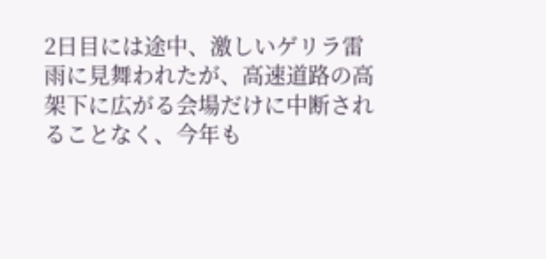2日目には途中、激しいゲリラ雷雨に見舞われたが、高速道路の高架下に広がる会場だけに中断されることなく、今年も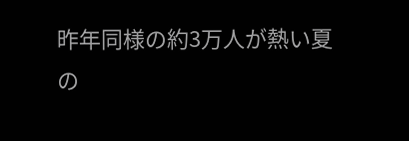昨年同様の約3万人が熱い夏の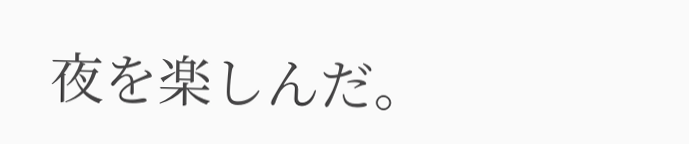夜を楽しんだ。